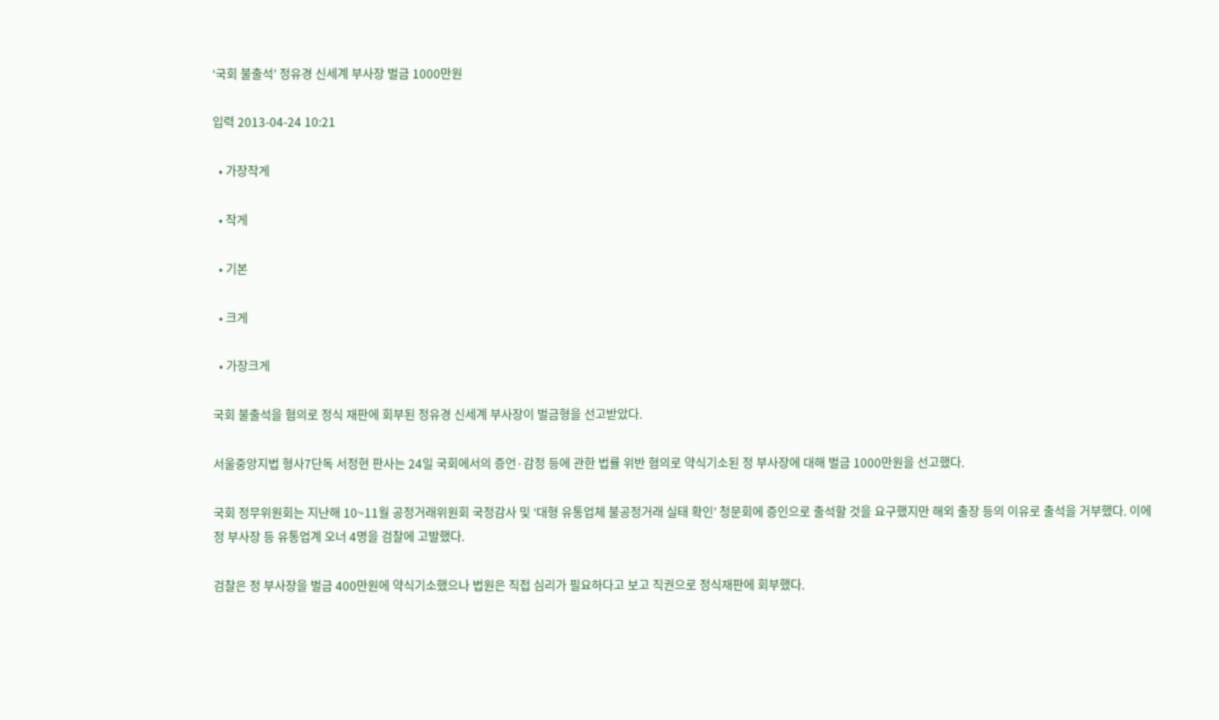‘국회 불출석’ 정유경 신세계 부사장 벌금 1000만원

입력 2013-04-24 10:21

  • 가장작게

  • 작게

  • 기본

  • 크게

  • 가장크게

국회 불출석을 혐의로 정식 재판에 회부된 정유경 신세계 부사장이 벌금형을 선고받았다.

서울중앙지법 형사7단독 서정현 판사는 24일 국회에서의 증언·감정 등에 관한 법률 위반 혐의로 약식기소된 정 부사장에 대해 벌금 1000만원을 선고했다.

국회 정무위원회는 지난해 10~11월 공정거래위원회 국정감사 및 ‘대형 유통업체 불공정거래 실태 확인’ 청문회에 증인으로 출석할 것을 요구했지만 해외 출장 등의 이유로 출석을 거부했다. 이에 정 부사장 등 유통업계 오너 4명을 검찰에 고발했다.

검찰은 정 부사장을 벌금 400만원에 약식기소했으나 법원은 직접 심리가 필요하다고 보고 직권으로 정식재판에 회부했다.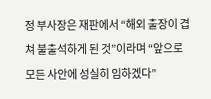정 부사장은 재판에서 “해외 출장이 겹쳐 불출석하게 된 것”이라며 “앞으로 모든 사안에 성실히 임하겠다”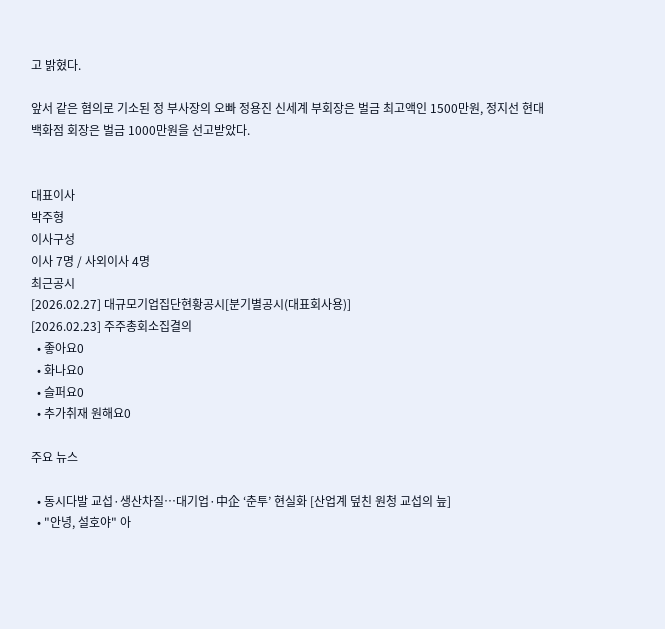고 밝혔다.

앞서 같은 혐의로 기소된 정 부사장의 오빠 정용진 신세계 부회장은 벌금 최고액인 1500만원, 정지선 현대백화점 회장은 벌금 1000만원을 선고받았다.


대표이사
박주형
이사구성
이사 7명 / 사외이사 4명
최근공시
[2026.02.27] 대규모기업집단현황공시[분기별공시(대표회사용)]
[2026.02.23] 주주총회소집결의
  • 좋아요0
  • 화나요0
  • 슬퍼요0
  • 추가취재 원해요0

주요 뉴스

  • 동시다발 교섭·생산차질…대기업·中企 ‘춘투’ 현실화 [산업계 덮친 원청 교섭의 늪]
  • "안녕, 설호야" 아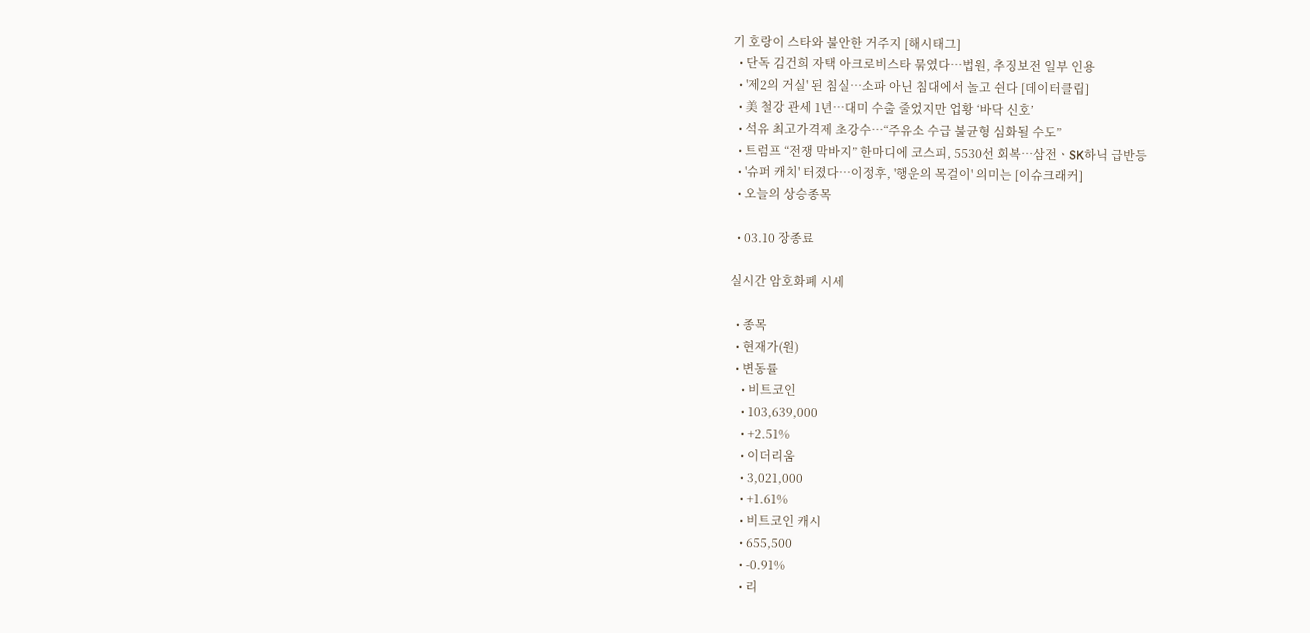기 호랑이 스타와 불안한 거주지 [해시태그]
  • 단독 김건희 자택 아크로비스타 묶였다…법원, 추징보전 일부 인용
  • '제2의 거실' 된 침실…소파 아닌 침대에서 놀고 쉰다 [데이터클립]
  • 美 철강 관세 1년…대미 수출 줄었지만 업황 ‘바닥 신호’
  • 석유 최고가격제 초강수…“주유소 수급 불균형 심화될 수도”
  • 트럼프 “전쟁 막바지” 한마디에 코스피, 5530선 회복⋯삼전ㆍSK하닉 급반등
  • '슈퍼 캐치' 터졌다⋯이정후, '행운의 목걸이' 의미는 [이슈크래커]
  • 오늘의 상승종목

  • 03.10 장종료

실시간 암호화폐 시세

  • 종목
  • 현재가(원)
  • 변동률
    • 비트코인
    • 103,639,000
    • +2.51%
    • 이더리움
    • 3,021,000
    • +1.61%
    • 비트코인 캐시
    • 655,500
    • -0.91%
    • 리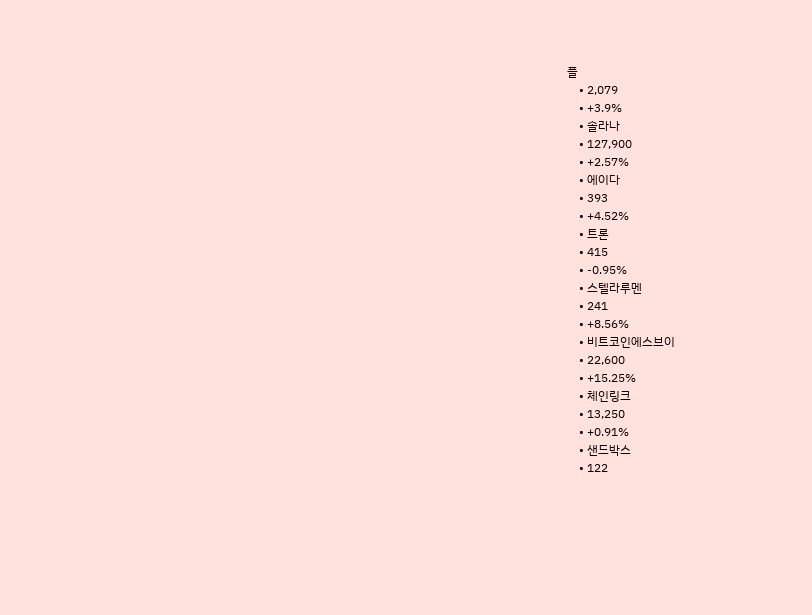플
    • 2,079
    • +3.9%
    • 솔라나
    • 127,900
    • +2.57%
    • 에이다
    • 393
    • +4.52%
    • 트론
    • 415
    • -0.95%
    • 스텔라루멘
    • 241
    • +8.56%
    • 비트코인에스브이
    • 22,600
    • +15.25%
    • 체인링크
    • 13,250
    • +0.91%
    • 샌드박스
    • 122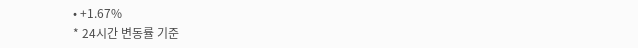• +1.67%
* 24시간 변동률 기준